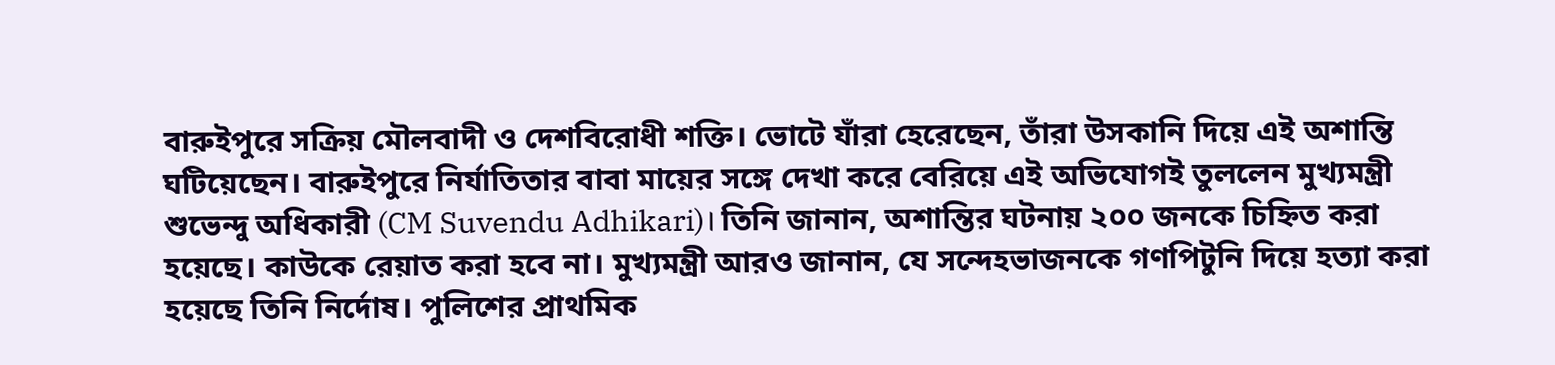বারুইপুরে সক্রিয় মৌলবাদী ও দেশবিরোধী শক্তি। ভোটে যাঁরা হেরেছেন, তাঁরা উসকানি দিয়ে এই অশান্তি ঘটিয়েছেন। বারুইপুরে নির্যাতিতার বাবা মায়ের সঙ্গে দেখা করে বেরিয়ে এই অভিযোগই তুললেন মুখ্যমন্ত্রী শুভেন্দু অধিকারী (CM Suvendu Adhikari)। তিনি জানান, অশান্তির ঘটনায় ২০০ জনকে চিহ্নিত করা হয়েছে। কাউকে রেয়াত করা হবে না। মুখ্যমন্ত্রী আরও জানান, যে সন্দেহভাজনকে গণপিটুনি দিয়ে হত্যা করা হয়েছে তিনি নির্দোষ। পুলিশের প্রাথমিক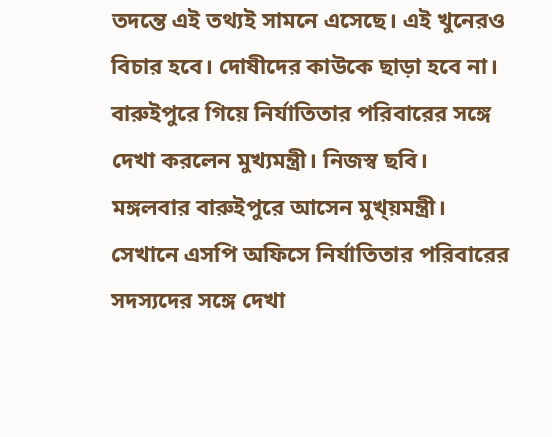তদন্তে এই তথ্যই সামনে এসেছে। এই খুনেরও বিচার হবে। দোষীদের কাউকে ছাড়া হবে না।
বারুইপুরে গিয়ে নির্যাতিতার পরিবারের সঙ্গে দেখা করলেন মুখ্যমন্ত্রী। নিজস্ব ছবি।
মঙ্গলবার বারুইপুরে আসেন মুখ্য়মন্ত্রী। সেখানে এসপি অফিসে নির্যাতিতার পরিবারের সদস্যদের সঙ্গে দেখা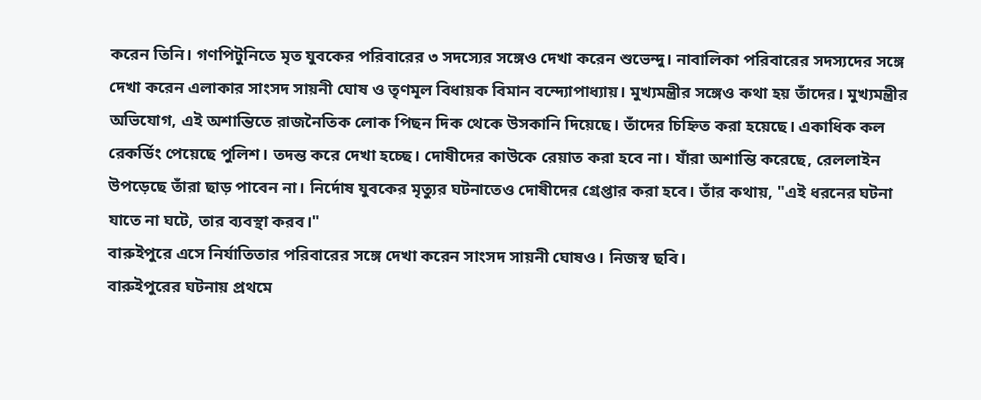করেন তিনি। গণপিটুনিতে মৃত যুবকের পরিবারের ৩ সদস্যের সঙ্গেও দেখা করেন শুভেন্দু। নাবালিকা পরিবারের সদস্যদের সঙ্গে দেখা করেন এলাকার সাংসদ সায়নী ঘোষ ও তৃণমূল বিধায়ক বিমান বন্দ্যোপাধ্যায়। মুখ্যমন্ত্রীর সঙ্গেও কথা হয় তাঁদের। মুখ্যমন্ত্রীর অভিযোগ, এই অশান্তিতে রাজনৈতিক লোক পিছন দিক থেকে উসকানি দিয়েছে। তাঁদের চিহ্নিত করা হয়েছে। একাধিক কল রেকর্ডিং পেয়েছে পুলিশ। তদন্ত করে দেখা হচ্ছে। দোষীদের কাউকে রেয়াত করা হবে না। যাঁরা অশান্তি করেছে, রেললাইন উপড়েছে তাঁরা ছাড় পাবেন না। নির্দোষ যুবকের মৃত্যুর ঘটনাতেও দোষীদের গ্রেপ্তার করা হবে। তাঁর কথায়, "এই ধরনের ঘটনা যাতে না ঘটে, তার ব্যবস্থা করব।"
বারুইপুরে এসে নির্যাতিতার পরিবারের সঙ্গে দেখা করেন সাংসদ সায়নী ঘোষও। নিজস্ব ছবি।
বারুইপুরের ঘটনায় প্রথমে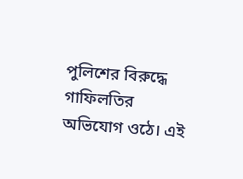পুলিশের বিরুদ্ধে গাফিলতির অভিযোগ ওঠে। এই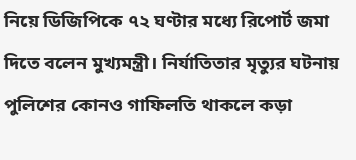নিয়ে ডিজিপিকে ৭২ ঘণ্টার মধ্যে রিপোর্ট জমা দিতে বলেন মুখ্যমন্ত্রী। নির্যাতিতার মৃত্যুর ঘটনায় পুলিশের কোনও গাফিলতি থাকলে কড়া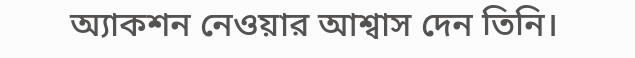অ্যাকশন নেওয়ার আশ্বাস দেন তিনি।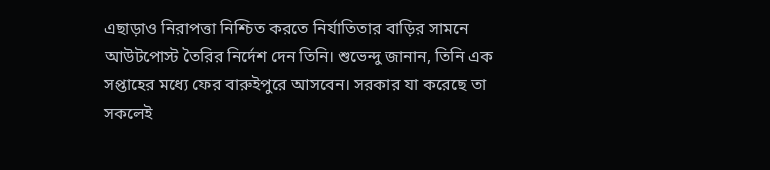এছাড়াও নিরাপত্তা নিশ্চিত করতে নির্যাতিতার বাড়ির সামনে আউটপোস্ট তৈরির নির্দেশ দেন তিনি। শুভেন্দু জানান, তিনি এক সপ্তাহের মধ্যে ফের বারুইপুরে আসবেন। সরকার যা করেছে তা সকলেই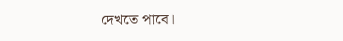দেখতে পাবে।